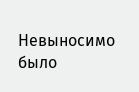Невыносимо было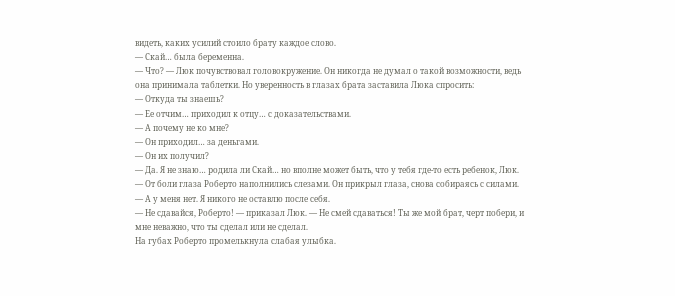видеть, каких усилий стоило брату каждое слово.
— Скай… была беременна.
— Что? — Люк почувствовал головокружение. Он никогда не думал о такой возможности, ведь она принимала таблетки. Но уверенность в глазах брата заставила Люка спросить:
— Откуда ты знаешь?
— Ее отчим… приходил к отцу… с доказательствами.
— А почему не ко мне?
— Он приходил… за деньгами.
— Он их получил?
— Да. Я не знаю… родила ли Скай… но вполне может быть, что у тебя где-то есть ребенок, Люк. — От боли глаза Роберто наполнились слезами. Он прикрыл глаза, снова собираясь с силами. — А у меня нет. Я никого не оставлю после себя.
— Не сдавайся, Роберто! — приказал Люк. — Не смей сдаваться! Ты же мой брат, черт побери, и мне неважно, что ты сделал или не сделал.
На губах Роберто промелькнула слабая улыбка.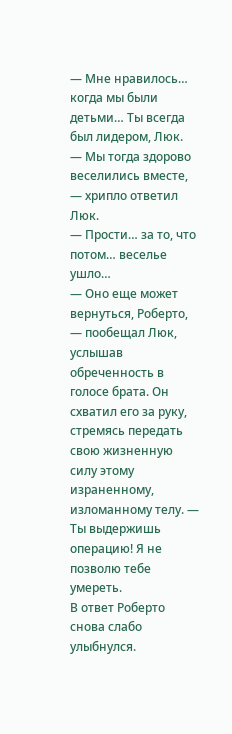— Мне нравилось… когда мы были детьми… Ты всегда был лидером, Люк.
— Мы тогда здорово веселились вместе, — хрипло ответил Люк.
— Прости… за то, что потом… веселье ушло…
— Оно еще может вернуться, Роберто, — пообещал Люк, услышав обреченность в голосе брата. Он схватил его за руку, стремясь передать свою жизненную силу этому израненному, изломанному телу. — Ты выдержишь операцию! Я не позволю тебе умереть.
В ответ Роберто снова слабо улыбнулся.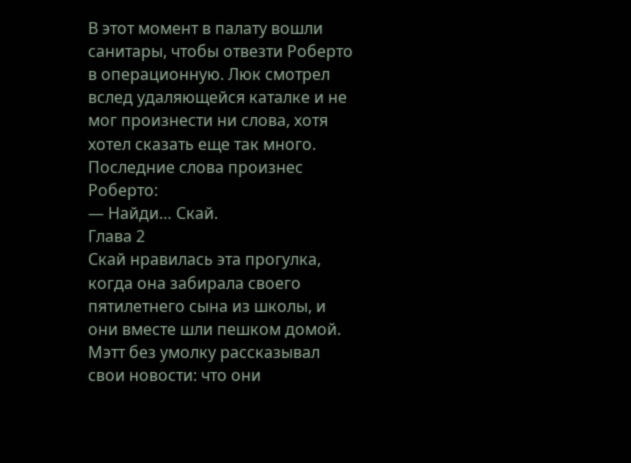В этот момент в палату вошли санитары, чтобы отвезти Роберто в операционную. Люк смотрел вслед удаляющейся каталке и не мог произнести ни слова, хотя хотел сказать еще так много. Последние слова произнес Роберто:
— Найди… Скай.
Глава 2
Скай нравилась эта прогулка, когда она забирала своего пятилетнего сына из школы, и они вместе шли пешком домой. Мэтт без умолку рассказывал свои новости: что они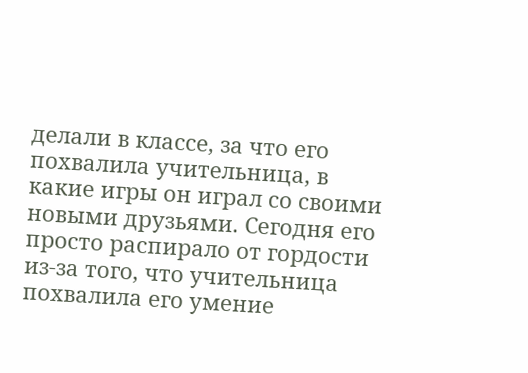делали в классе, за что его похвалила учительница, в какие игры он играл со своими новыми друзьями. Сегодня его просто распирало от гордости из-за того, что учительница похвалила его умение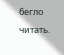бегло читать.